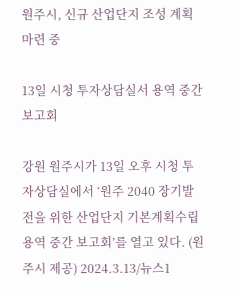원주시, 신규 산업단지 조성 계획 마련 중

13일 시청 투자상담실서 용역 중간보고회

강원 원주시가 13일 오후 시청 투자상담실에서 ‘원주 2040 장기발전을 위한 산업단지 기본계획수립 용역 중간 보고회’를 열고 있다. (원주시 제공) 2024.3.13/뉴스1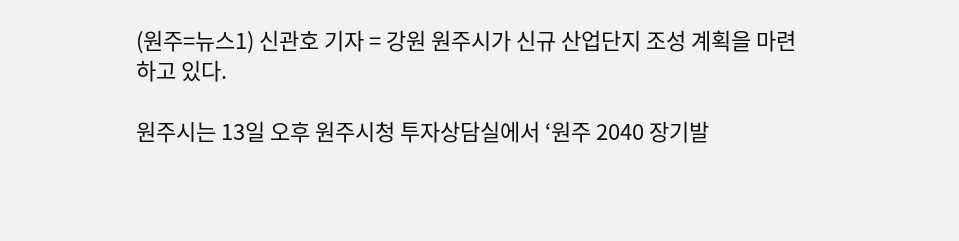(원주=뉴스1) 신관호 기자 = 강원 원주시가 신규 산업단지 조성 계획을 마련하고 있다.

원주시는 13일 오후 원주시청 투자상담실에서 ‘원주 2040 장기발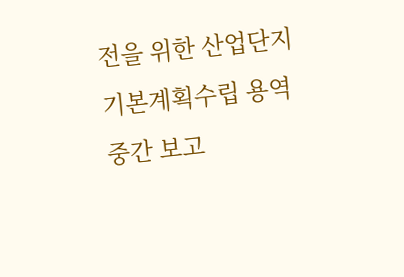전을 위한 산업단지 기본계획수립 용역 중간 보고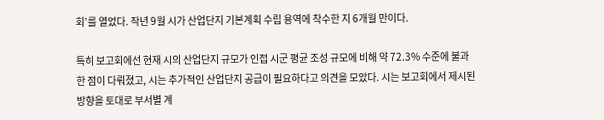회’를 열었다. 작년 9월 시가 산업단지 기본계획 수립 용역에 착수한 지 6개월 만이다.

특히 보고회에선 현재 시의 산업단지 규모가 인접 시군 평균 조성 규모에 비해 약 72.3% 수준에 불과한 점이 다뤄졌고, 시는 추가적인 산업단지 공급이 필요하다고 의견을 모았다. 시는 보고회에서 제시된 방향을 토대로 부서별 계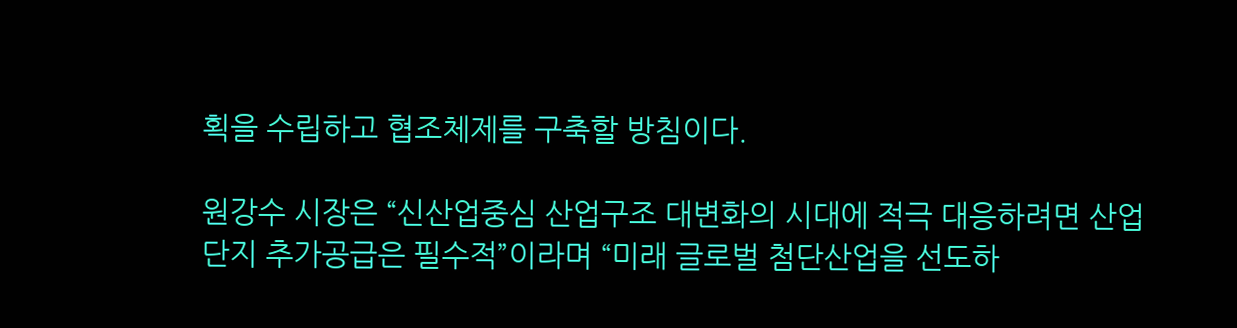획을 수립하고 협조체제를 구축할 방침이다.

원강수 시장은 “신산업중심 산업구조 대변화의 시대에 적극 대응하려면 산업단지 추가공급은 필수적”이라며 “미래 글로벌 첨단산업을 선도하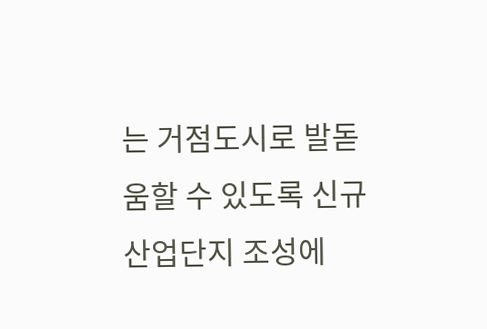는 거점도시로 발돋움할 수 있도록 신규 산업단지 조성에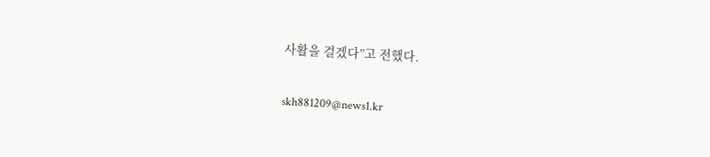사활을 걸겠다”고 전했다.

skh881209@news1.kr